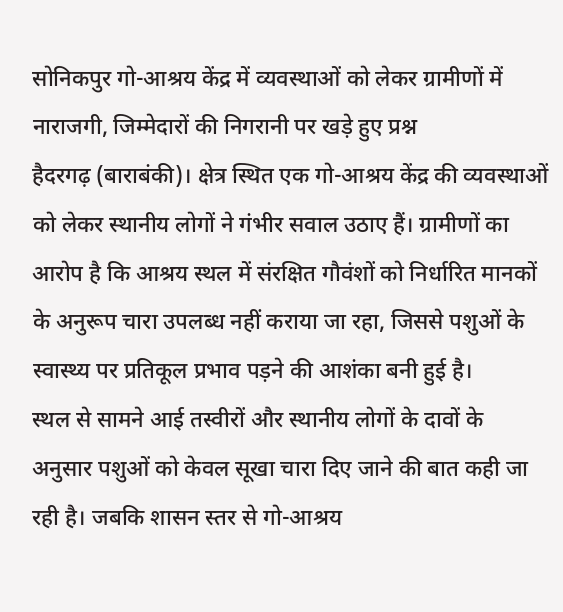सोनिकपुर गो-आश्रय केंद्र में व्यवस्थाओं को लेकर ग्रामीणों में नाराजगी, जिम्मेदारों की निगरानी पर खड़े हुए प्रश्न
हैदरगढ़ (बाराबंकी)। क्षेत्र स्थित एक गो-आश्रय केंद्र की व्यवस्थाओं को लेकर स्थानीय लोगों ने गंभीर सवाल उठाए हैं। ग्रामीणों का आरोप है कि आश्रय स्थल में संरक्षित गौवंशों को निर्धारित मानकों के अनुरूप चारा उपलब्ध नहीं कराया जा रहा, जिससे पशुओं के स्वास्थ्य पर प्रतिकूल प्रभाव पड़ने की आशंका बनी हुई है।
स्थल से सामने आई तस्वीरों और स्थानीय लोगों के दावों के अनुसार पशुओं को केवल सूखा चारा दिए जाने की बात कही जा रही है। जबकि शासन स्तर से गो-आश्रय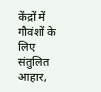केंद्रों में गौवंशों के लिए संतुलित आहार,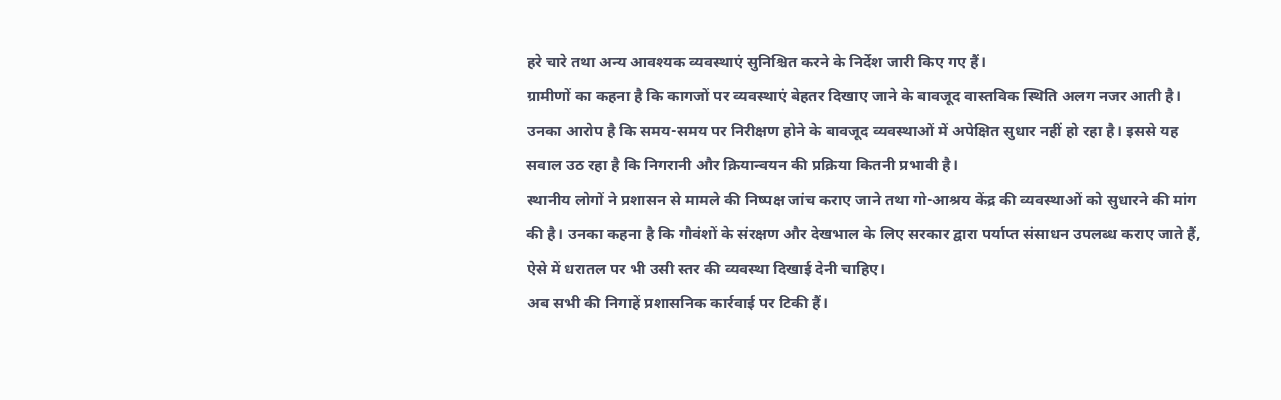हरे चारे तथा अन्य आवश्यक व्यवस्थाएं सुनिश्चित करने के निर्देश जारी किए गए हैं।
ग्रामीणों का कहना है कि कागजों पर व्यवस्थाएं बेहतर दिखाए जाने के बावजूद वास्तविक स्थिति अलग नजर आती है। उनका आरोप है कि समय-समय पर निरीक्षण होने के बावजूद व्यवस्थाओं में अपेक्षित सुधार नहीं हो रहा है। इससे यह सवाल उठ रहा है कि निगरानी और क्रियान्वयन की प्रक्रिया कितनी प्रभावी है।
स्थानीय लोगों ने प्रशासन से मामले की निष्पक्ष जांच कराए जाने तथा गो-आश्रय केंद्र की व्यवस्थाओं को सुधारने की मांग की है। उनका कहना है कि गौवंशों के संरक्षण और देखभाल के लिए सरकार द्वारा पर्याप्त संसाधन उपलब्ध कराए जाते हैं, ऐसे में धरातल पर भी उसी स्तर की व्यवस्था दिखाई देनी चाहिए।
अब सभी की निगाहें प्रशासनिक कार्रवाई पर टिकी हैं।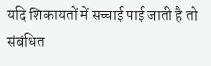यदि शिकायतों में सच्चाई पाई जाती है तो संबंधित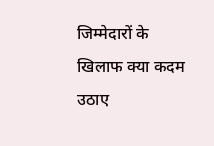जिम्मेदारों के खिलाफ क्या कदम उठाए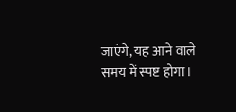जाएंगे, यह आने वाले समय में स्पष्ट होगा।